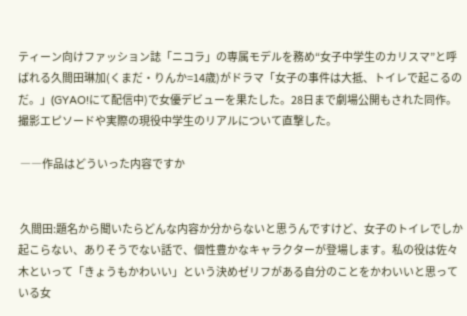ティーン向けファッション誌「ニコラ」の専属モデルを務め“女子中学生のカリスマ”と呼ばれる久間田琳加(くまだ・りんか=14歳)がドラマ「女子の事件は大抵、トイレで起こるのだ。」(GYAO!にて配信中)で女優デビューを果たした。28日まで劇場公開もされた同作。撮影エピソードや実際の現役中学生のリアルについて直撃した。

 ――作品はどういった内容ですか


 久間田:題名から聞いたらどんな内容か分からないと思うんですけど、女子のトイレでしか起こらない、ありそうでない話で、個性豊かなキャラクターが登場します。私の役は佐々木といって「きょうもかわいい」という決めゼリフがある自分のことをかわいいと思っている女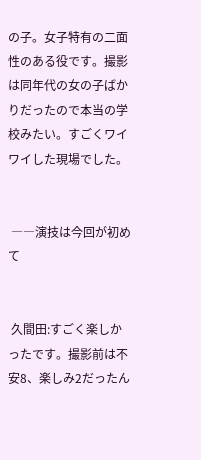の子。女子特有の二面性のある役です。撮影は同年代の女の子ばかりだったので本当の学校みたい。すごくワイワイした現場でした。


 ――演技は今回が初めて


 久間田:すごく楽しかったです。撮影前は不安8、楽しみ2だったん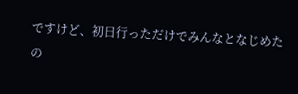ですけど、初日行っただけでみんなとなじめたの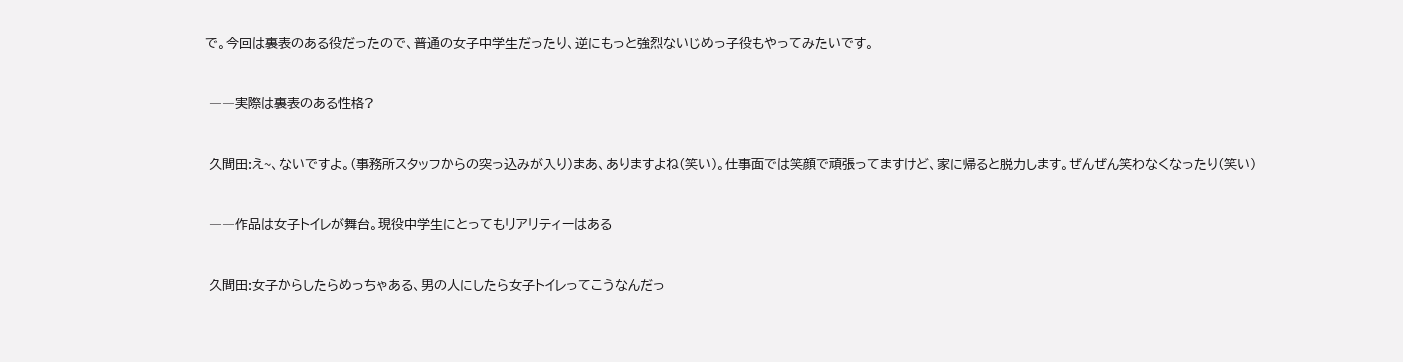で。今回は裏表のある役だったので、普通の女子中学生だったり、逆にもっと強烈ないじめっ子役もやってみたいです。


 ――実際は裏表のある性格?


 久間田:え~、ないですよ。(事務所スタッフからの突っ込みが入り)まあ、ありますよね(笑い)。仕事面では笑顔で頑張ってますけど、家に帰ると脱力します。ぜんぜん笑わなくなったり(笑い)


 ――作品は女子トイレが舞台。現役中学生にとってもリアリティーはある


 久間田:女子からしたらめっちゃある、男の人にしたら女子トイレってこうなんだっ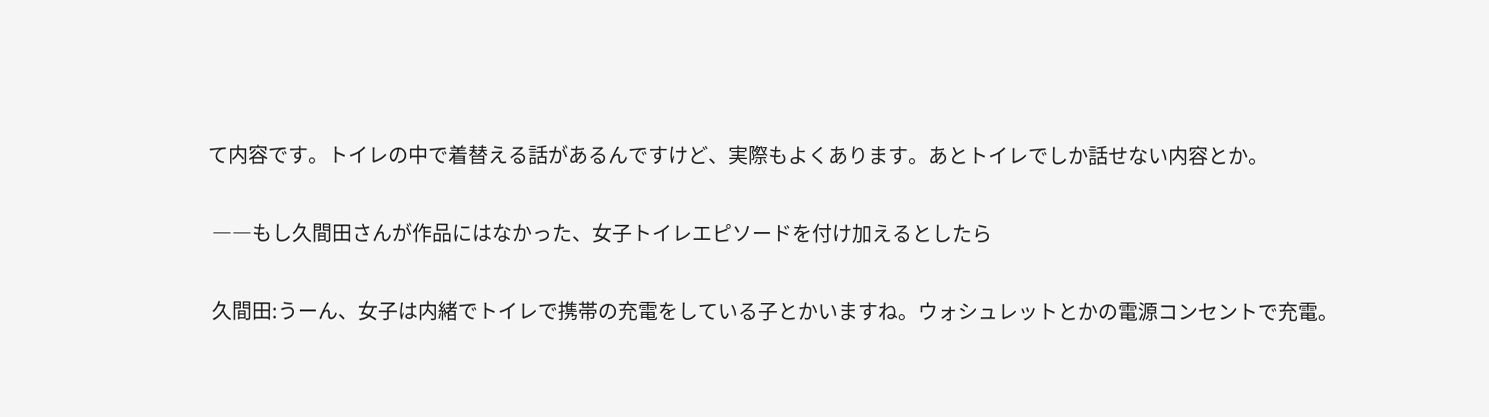て内容です。トイレの中で着替える話があるんですけど、実際もよくあります。あとトイレでしか話せない内容とか。


 ――もし久間田さんが作品にはなかった、女子トイレエピソードを付け加えるとしたら


 久間田:うーん、女子は内緒でトイレで携帯の充電をしている子とかいますね。ウォシュレットとかの電源コンセントで充電。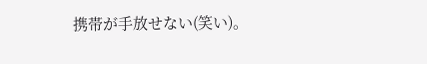携帯が手放せない(笑い)。